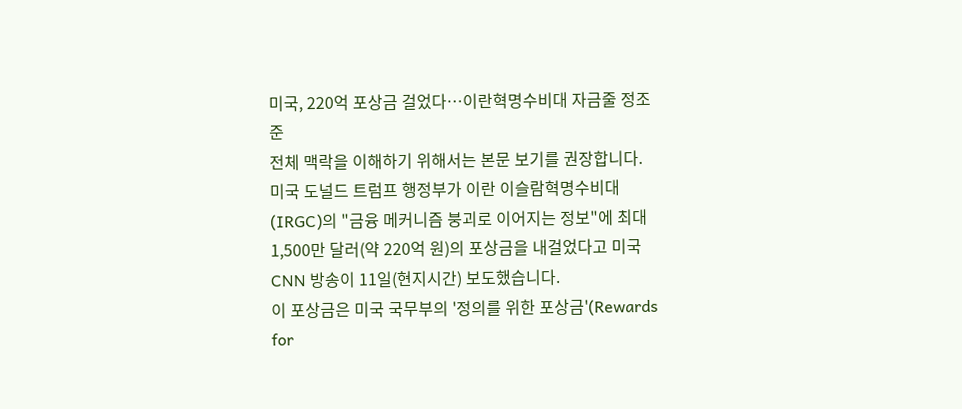미국, 220억 포상금 걸었다…이란혁명수비대 자금줄 정조준
전체 맥락을 이해하기 위해서는 본문 보기를 권장합니다.
미국 도널드 트럼프 행정부가 이란 이슬람혁명수비대(IRGC)의 "금융 메커니즘 붕괴로 이어지는 정보"에 최대 1,500만 달러(약 220억 원)의 포상금을 내걸었다고 미국 CNN 방송이 11일(현지시간) 보도했습니다.
이 포상금은 미국 국무부의 '정의를 위한 포상금'(Rewards for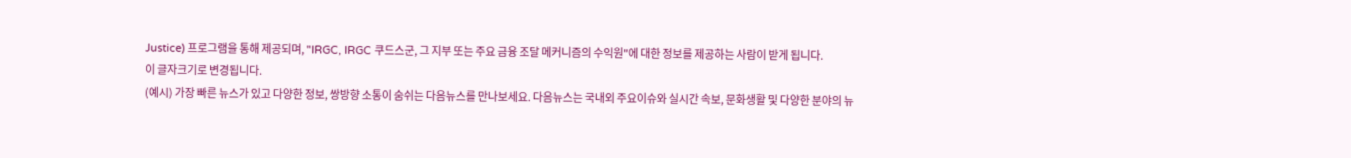Justice) 프로그램을 통해 제공되며, "IRGC, IRGC 쿠드스군, 그 지부 또는 주요 금융 조달 메커니즘의 수익원"에 대한 정보를 제공하는 사람이 받게 됩니다.
이 글자크기로 변경됩니다.
(예시) 가장 빠른 뉴스가 있고 다양한 정보, 쌍방향 소통이 숨쉬는 다음뉴스를 만나보세요. 다음뉴스는 국내외 주요이슈와 실시간 속보, 문화생활 및 다양한 분야의 뉴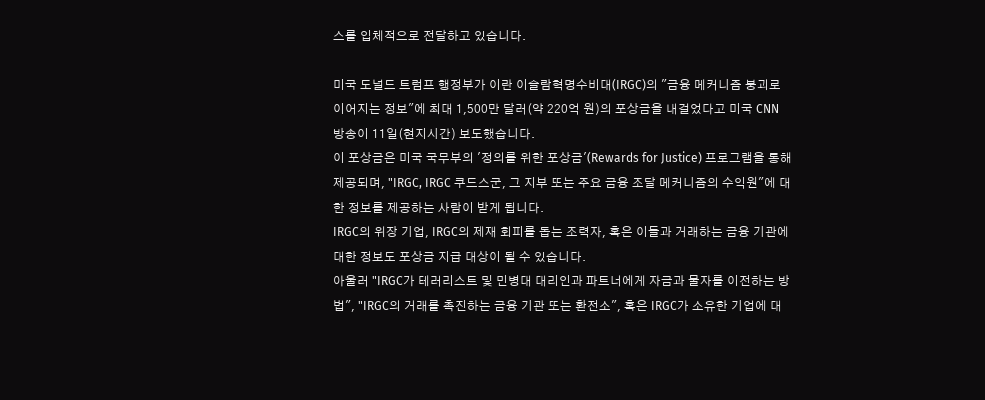스를 입체적으로 전달하고 있습니다.

미국 도널드 트럼프 행정부가 이란 이슬람혁명수비대(IRGC)의 "금융 메커니즘 붕괴로 이어지는 정보"에 최대 1,500만 달러(약 220억 원)의 포상금을 내걸었다고 미국 CNN 방송이 11일(현지시간) 보도했습니다.
이 포상금은 미국 국무부의 '정의를 위한 포상금'(Rewards for Justice) 프로그램을 통해 제공되며, "IRGC, IRGC 쿠드스군, 그 지부 또는 주요 금융 조달 메커니즘의 수익원"에 대한 정보를 제공하는 사람이 받게 됩니다.
IRGC의 위장 기업, IRGC의 제재 회피를 돕는 조력자, 혹은 이들과 거래하는 금융 기관에 대한 정보도 포상금 지급 대상이 될 수 있습니다.
아울러 "IRGC가 테러리스트 및 민병대 대리인과 파트너에게 자금과 물자를 이전하는 방법", "IRGC의 거래를 촉진하는 금융 기관 또는 환전소", 혹은 IRGC가 소유한 기업에 대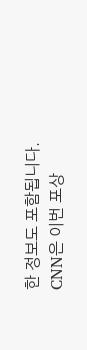한 정보도 포함됩니다.
CNN은 이번 포상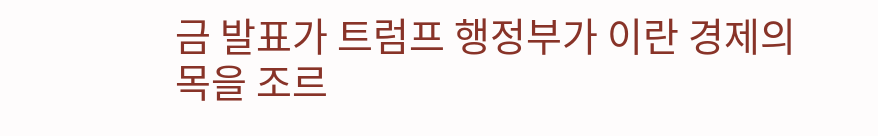금 발표가 트럼프 행정부가 이란 경제의 목을 조르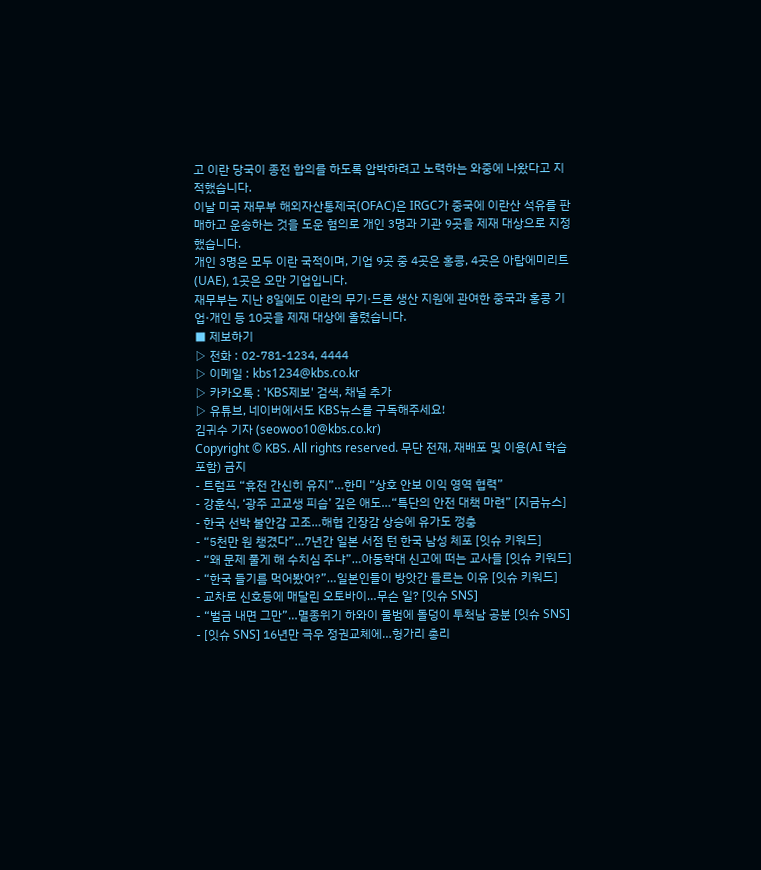고 이란 당국이 종전 합의를 하도록 압박하려고 노력하는 와중에 나왔다고 지적했습니다.
이날 미국 재무부 해외자산통제국(OFAC)은 IRGC가 중국에 이란산 석유를 판매하고 운송하는 것을 도운 혐의로 개인 3명과 기관 9곳을 제재 대상으로 지정했습니다.
개인 3명은 모두 이란 국적이며, 기업 9곳 중 4곳은 홍콩, 4곳은 아랍에미리트(UAE), 1곳은 오만 기업입니다.
재무부는 지난 8일에도 이란의 무기·드론 생산 지원에 관여한 중국과 홍콩 기업·개인 등 10곳을 제재 대상에 올렸습니다.
■ 제보하기
▷ 전화 : 02-781-1234, 4444
▷ 이메일 : kbs1234@kbs.co.kr
▷ 카카오톡 : 'KBS제보' 검색, 채널 추가
▷ 유튜브, 네이버에서도 KBS뉴스를 구독해주세요!
김귀수 기자 (seowoo10@kbs.co.kr)
Copyright © KBS. All rights reserved. 무단 전재, 재배포 및 이용(AI 학습 포함) 금지
- 트럼프 “휴전 간신히 유지”…한미 “상호 안보 이익 영역 협력”
- 강훈식, ‘광주 고교생 피습’ 깊은 애도…“특단의 안전 대책 마련” [지금뉴스]
- 한국 선박 불안감 고조…해협 긴장감 상승에 유가도 껑충
- “5천만 원 챙겼다”…7년간 일본 서점 턴 한국 남성 체포 [잇슈 키워드]
- “왜 문제 풀게 해 수치심 주냐”…아동학대 신고에 떠는 교사들 [잇슈 키워드]
- “한국 들기름 먹어봤어?”…일본인들이 방앗간 들르는 이유 [잇슈 키워드]
- 교차로 신호등에 매달린 오토바이…무슨 일? [잇슈 SNS]
- “벌금 내면 그만”…멸종위기 하와이 물범에 돌덩이 투척남 공분 [잇슈 SNS]
- [잇슈 SNS] 16년만 극우 정권교체에…헝가리 총리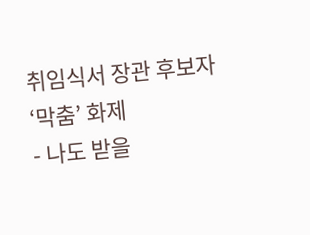취임식서 장관 후보자 ‘막춤’ 화제
- 나도 받을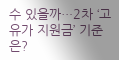수 있을까…2차 ‘고유가 지원금’ 기준은?